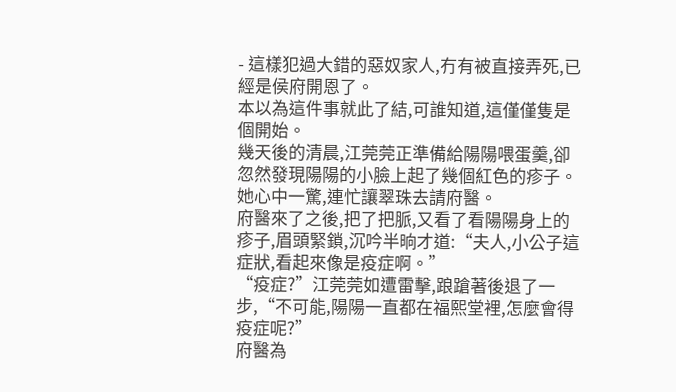- 這樣犯過大錯的惡奴家人,冇有被直接弄死,已經是侯府開恩了。
本以為這件事就此了結,可誰知道,這僅僅隻是個開始。
幾天後的清晨,江莞莞正準備給陽陽喂蛋羹,卻忽然發現陽陽的小臉上起了幾個紅色的疹子。
她心中一驚,連忙讓翠珠去請府醫。
府醫來了之後,把了把脈,又看了看陽陽身上的疹子,眉頭緊鎖,沉吟半晌才道:“夫人,小公子這症狀,看起來像是疫症啊。”
“疫症?”江莞莞如遭雷擊,踉蹌著後退了一步,“不可能,陽陽一直都在福熙堂裡,怎麼會得疫症呢?”
府醫為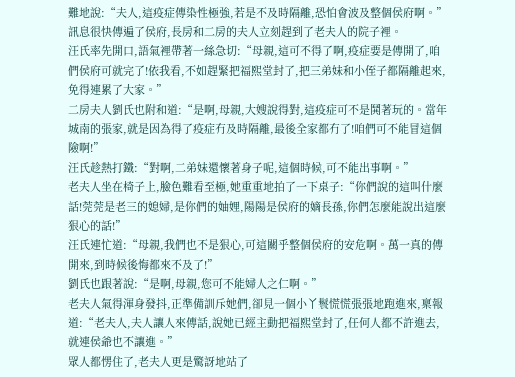難地說:“夫人,這疫症傳染性極強,若是不及時隔離,恐怕會波及整個侯府啊。”
訊息很快傳遍了侯府,長房和二房的夫人立刻趕到了老夫人的院子裡。
汪氏率先開口,語氣裡帶著一絲急切:“母親,這可不得了啊,疫症要是傳開了,咱們侯府可就完了!依我看,不如趕緊把福熙堂封了,把三弟妹和小侄子都隔離起來,免得連累了大家。”
二房夫人劉氏也附和道:“是啊,母親,大嫂說得對,這疫症可不是鬨著玩的。當年城南的張家,就是因為得了疫症冇及時隔離,最後全家都冇了!咱們可不能冒這個險啊!”
汪氏趁熱打鐵:“對啊,二弟妹還懷著身子呢,這個時候,可不能出事啊。”
老夫人坐在椅子上,臉色難看至極,她重重地拍了一下桌子:“你們說的這叫什麼話!莞莞是老三的媳婦,是你們的妯娌,陽陽是侯府的嫡長孫,你們怎麼能說出這麼狠心的話!”
汪氏連忙道:“母親,我們也不是狠心,可這關乎整個侯府的安危啊。萬一真的傳開來,到時候後悔都來不及了!”
劉氏也跟著說:“是啊,母親,您可不能婦人之仁啊。”
老夫人氣得渾身發抖,正準備訓斥她們,卻見一個小丫鬟慌慌張張地跑進來,稟報道:“老夫人,夫人讓人來傳話,說她已經主動把福熙堂封了,任何人都不許進去,就連侯爺也不讓進。”
眾人都愣住了,老夫人更是驚訝地站了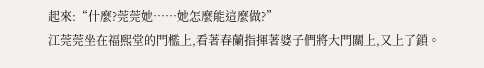起來:“什麼?莞莞她……她怎麼能這麼做?”
江莞莞坐在福熙堂的門檻上,看著春蘭指揮著婆子們將大門關上,又上了鎖。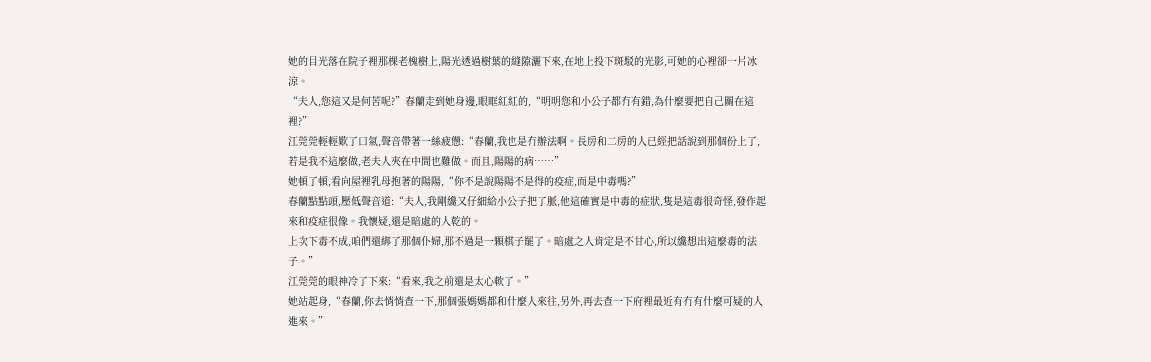她的目光落在院子裡那棵老槐樹上,陽光透過樹葉的縫隙灑下來,在地上投下斑駁的光影,可她的心裡卻一片冰涼。
“夫人,您這又是何苦呢?”春蘭走到她身邊,眼眶紅紅的,“明明您和小公子都冇有錯,為什麼要把自己關在這裡?”
江莞莞輕輕歎了口氣,聲音帶著一絲疲憊:“春蘭,我也是冇辦法啊。長房和二房的人已經把話說到那個份上了,若是我不這麼做,老夫人夾在中間也難做。而且,陽陽的病……”
她頓了頓,看向屋裡乳母抱著的陽陽,“你不是說陽陽不是得的疫症,而是中毒嗎?”
春蘭點點頭,壓低聲音道:“夫人,我剛纔又仔細給小公子把了脈,他這確實是中毒的症狀,隻是這毒很奇怪,發作起來和疫症很像。我懷疑,還是暗處的人乾的。
上次下毒不成,咱們還綁了那個仆婦,那不過是一顆棋子罷了。暗處之人肯定是不甘心,所以纔想出這麼毒的法子。”
江莞莞的眼神冷了下來:“看來,我之前還是太心軟了。”
她站起身,“春蘭,你去悄悄查一下,那個張媽媽都和什麼人來往,另外,再去查一下府裡最近有冇有什麼可疑的人進來。”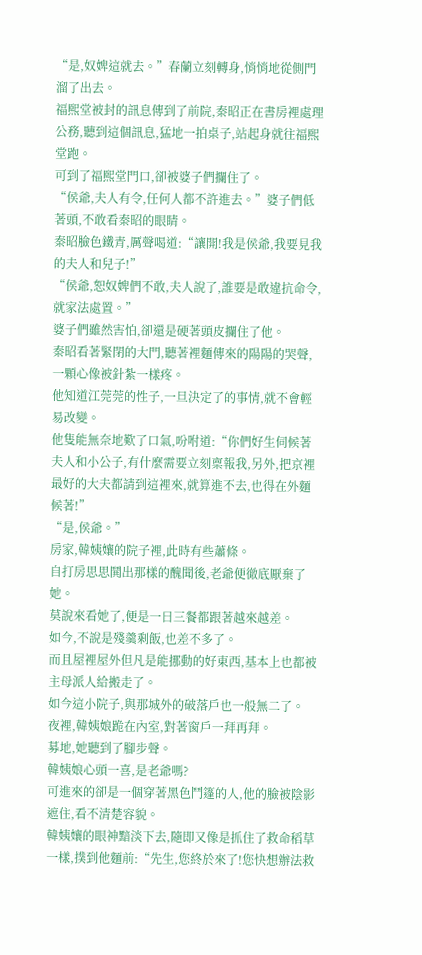“是,奴婢這就去。”春蘭立刻轉身,悄悄地從側門溜了出去。
福熙堂被封的訊息傳到了前院,秦昭正在書房裡處理公務,聽到這個訊息,猛地一拍桌子,站起身就往福熙堂跑。
可到了福熙堂門口,卻被婆子們攔住了。
“侯爺,夫人有令,任何人都不許進去。”婆子們低著頭,不敢看秦昭的眼睛。
秦昭臉色鐵青,厲聲喝道:“讓開!我是侯爺,我要見我的夫人和兒子!”
“侯爺,恕奴婢們不敢,夫人說了,誰要是敢違抗命令,就家法處置。”
婆子們雖然害怕,卻還是硬著頭皮攔住了他。
秦昭看著緊閉的大門,聽著裡麵傳來的陽陽的哭聲,一顆心像被針紮一樣疼。
他知道江莞莞的性子,一旦決定了的事情,就不會輕易改變。
他隻能無奈地歎了口氣,吩咐道:“你們好生伺候著夫人和小公子,有什麼需要立刻稟報我,另外,把京裡最好的大夫都請到這裡來,就算進不去,也得在外麵候著!”
“是,侯爺。”
房家,韓姨孃的院子裡,此時有些蕭條。
自打房思思鬨出那樣的醜聞後,老爺便徹底厭棄了她。
莫說來看她了,便是一日三餐都跟著越來越差。
如今,不說是殘羹剩飯,也差不多了。
而且屋裡屋外但凡是能挪動的好東西,基本上也都被主母派人給搬走了。
如今這小院子,與那城外的破落戶也一般無二了。
夜裡,韓姨娘跪在內室,對著窗戶一拜再拜。
募地,她聽到了腳步聲。
韓姨娘心頭一喜,是老爺嗎?
可進來的卻是一個穿著黑色鬥篷的人,他的臉被陰影遮住,看不清楚容貌。
韓姨孃的眼神黯淡下去,隨即又像是抓住了救命稻草一樣,撲到他麵前:“先生,您終於來了!您快想辦法救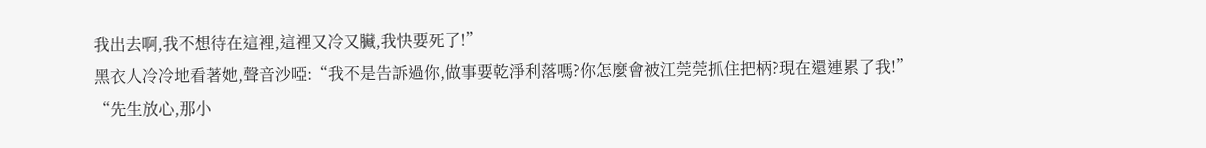我出去啊,我不想待在這裡,這裡又冷又臟,我快要死了!”
黑衣人冷冷地看著她,聲音沙啞:“我不是告訴過你,做事要乾淨利落嗎?你怎麼會被江莞莞抓住把柄?現在還連累了我!”
“先生放心,那小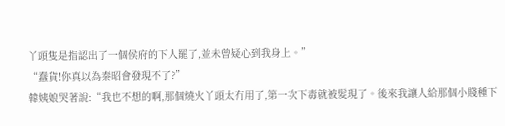丫頭隻是指認出了一個侯府的下人罷了,並未曾疑心到我身上。”
“蠢貨!你真以為秦昭會發現不了?”
韓姨娘哭著說:“我也不想的啊,那個燒火丫頭太冇用了,第一次下毒就被髮現了。後來我讓人給那個小賤種下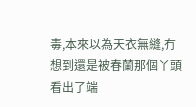毒,本來以為天衣無縫,冇想到還是被春蘭那個丫頭看出了端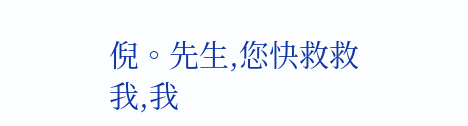倪。先生,您快救救我,我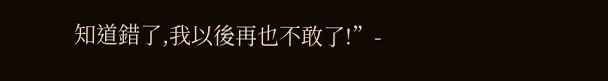知道錯了,我以後再也不敢了!”-